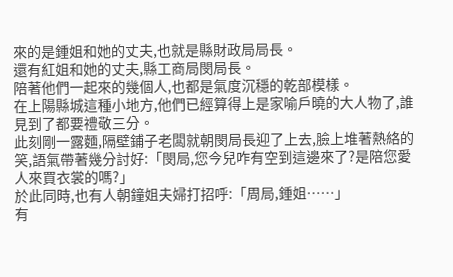來的是鍾姐和她的丈夫,也就是縣財政局局長。
還有紅姐和她的丈夫,縣工商局閔局長。
陪著他們一起來的幾個人,也都是氣度沉穩的乾部模樣。
在上陽縣城這種小地方,他們已經算得上是家喻戶曉的大人物了,誰見到了都要禮敬三分。
此刻剛一露麵,隔壁鋪子老闆就朝閔局長迎了上去,臉上堆著熱絡的笑,語氣帶著幾分討好:「閔局,您今兒咋有空到這邊來了?是陪您愛人來買衣裳的嗎?」
於此同時,也有人朝鐘姐夫婦打招呼:「周局,鍾姐……」
有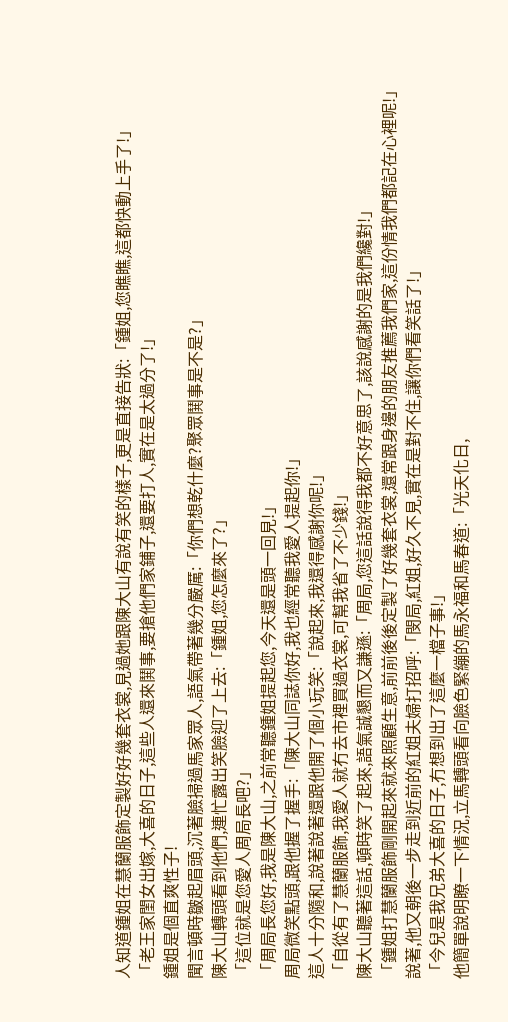人知道鍾姐在慧蘭服飾定製好好幾套衣裳,見過她跟陳大山有說有笑的樣子,更是直接告狀:「鍾姐,您瞧瞧,這都快動上手了!」
「老王家閨女出嫁,大喜的日子,這些人還來鬨事,要搶他們家鋪子,還要打人,實在是太過分了!」
鍾姐是個直爽性子!
聞言頓時皺起眉頭,沉著臉掃過馬家眾人,語氣帶著幾分嚴厲:「你們想乾什麼?聚眾鬨事是不是?」
陳大山轉頭看到他們,連忙露出笑臉迎了上去:「鍾姐,您怎麼來了?」
「這位就是您愛人周局長吧?」
「周局長您好,我是陳大山,之前常聽鍾姐提起您,今天還是頭一回見!」
周局微笑點頭,跟他握了握手:「陳大山同誌你好,我也經常聽我愛人提起你!」
這人十分隨和,說著說著還跟他開了個小玩笑:「說起來,我還得感謝你呢!」
「自從有了慧蘭服飾,我愛人就冇去市裡買過衣裳,可幫我省了不少錢!」
陳大山聽著這話,頓時笑了起來,語氣誠懇而又謙遜:「周局,您這話說得我都不好意思了,該說感謝的是我們纔對!」
「鍾姐打慧蘭服飾剛開起來就來照顧生意,前前後後定製了好幾套衣裳,還常跟身邊的朋友推薦我們家,這份情我們都記在心裡呢!」
說著,他又朝後一步走到近前的紅姐夫婦打招呼:「閔局,紅姐,好久不見,實在是對不住,讓你們看笑話了!」
「今兒是我兄弟大喜的日子,冇想到出了這麼一檔子事!」
他簡單說明瞭一下情況,立馬轉頭看向臉色緊繃的馬永福和馬春道:「光天化日,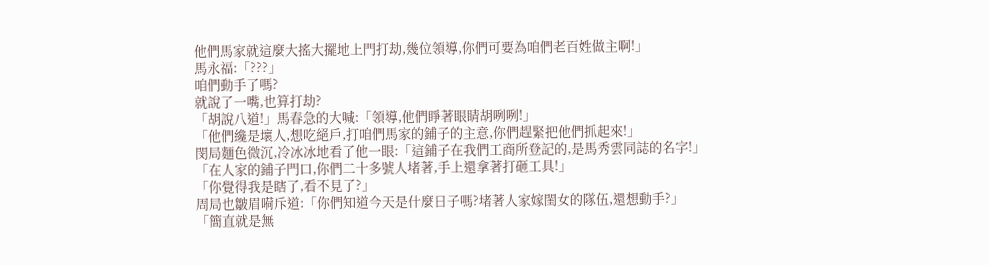他們馬家就這麼大搖大擺地上門打劫,幾位領導,你們可要為咱們老百姓做主啊!」
馬永福:「???」
咱們動手了嗎?
就說了一嘴,也算打劫?
「胡說八道!」馬春急的大喊:「領導,他們睜著眼睛胡咧咧!」
「他們纔是壞人,想吃絕戶,打咱們馬家的鋪子的主意,你們趕緊把他們抓起來!」
閔局麵色微沉,冷冰冰地看了他一眼:「這鋪子在我們工商所登記的,是馬秀雲同誌的名字!」
「在人家的鋪子門口,你們二十多號人堵著,手上還拿著打砸工具!」
「你覺得我是瞎了,看不見了?」
周局也皺眉嗬斥道:「你們知道今天是什麼日子嗎?堵著人家嫁閨女的隊伍,還想動手?」
「簡直就是無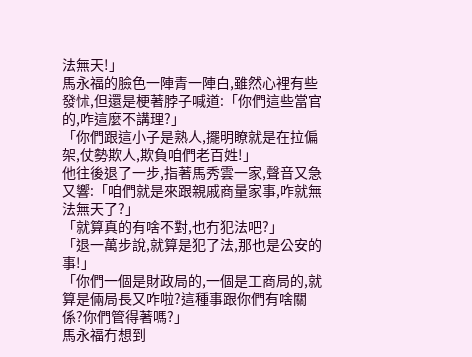法無天!」
馬永福的臉色一陣青一陣白,雖然心裡有些發怵,但還是梗著脖子喊道:「你們這些當官的,咋這麼不講理?」
「你們跟這小子是熟人,擺明瞭就是在拉偏架,仗勢欺人,欺負咱們老百姓!」
他往後退了一步,指著馬秀雲一家,聲音又急又響:「咱們就是來跟親戚商量家事,咋就無法無天了?」
「就算真的有啥不對,也冇犯法吧?」
「退一萬步說,就算是犯了法,那也是公安的事!」
「你們一個是財政局的,一個是工商局的,就算是倆局長又咋啦?這種事跟你們有啥關係?你們管得著嗎?」
馬永福冇想到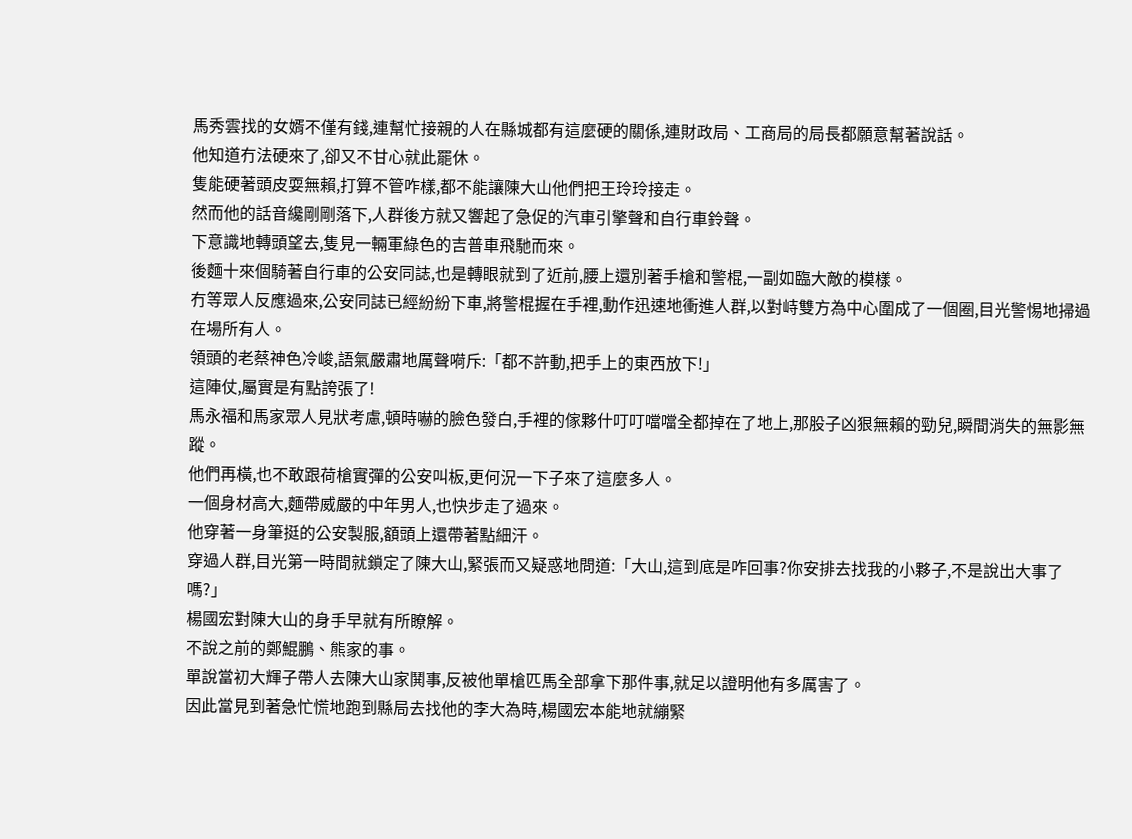馬秀雲找的女婿不僅有錢,連幫忙接親的人在縣城都有這麼硬的關係,連財政局、工商局的局長都願意幫著說話。
他知道冇法硬來了,卻又不甘心就此罷休。
隻能硬著頭皮耍無賴,打算不管咋樣,都不能讓陳大山他們把王玲玲接走。
然而他的話音纔剛剛落下,人群後方就又響起了急促的汽車引擎聲和自行車鈴聲。
下意識地轉頭望去,隻見一輛軍綠色的吉普車飛馳而來。
後麵十來個騎著自行車的公安同誌,也是轉眼就到了近前,腰上還別著手槍和警棍,一副如臨大敵的模樣。
冇等眾人反應過來,公安同誌已經紛紛下車,將警棍握在手裡,動作迅速地衝進人群,以對峙雙方為中心圍成了一個圈,目光警惕地掃過在場所有人。
領頭的老蔡神色冷峻,語氣嚴肅地厲聲嗬斥:「都不許動,把手上的東西放下!」
這陣仗,屬實是有點誇張了!
馬永福和馬家眾人見狀考慮,頓時嚇的臉色發白,手裡的傢夥什叮叮噹噹全都掉在了地上,那股子凶狠無賴的勁兒,瞬間消失的無影無蹤。
他們再橫,也不敢跟荷槍實彈的公安叫板,更何況一下子來了這麼多人。
一個身材高大,麵帶威嚴的中年男人,也快步走了過來。
他穿著一身筆挺的公安製服,額頭上還帶著點細汗。
穿過人群,目光第一時間就鎖定了陳大山,緊張而又疑惑地問道:「大山,這到底是咋回事?你安排去找我的小夥子,不是說出大事了嗎?」
楊國宏對陳大山的身手早就有所瞭解。
不說之前的鄭鯤鵬、熊家的事。
單說當初大輝子帶人去陳大山家鬨事,反被他單槍匹馬全部拿下那件事,就足以證明他有多厲害了。
因此當見到著急忙慌地跑到縣局去找他的李大為時,楊國宏本能地就繃緊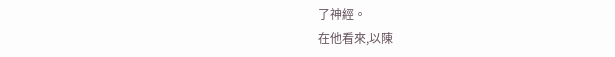了神經。
在他看來,以陳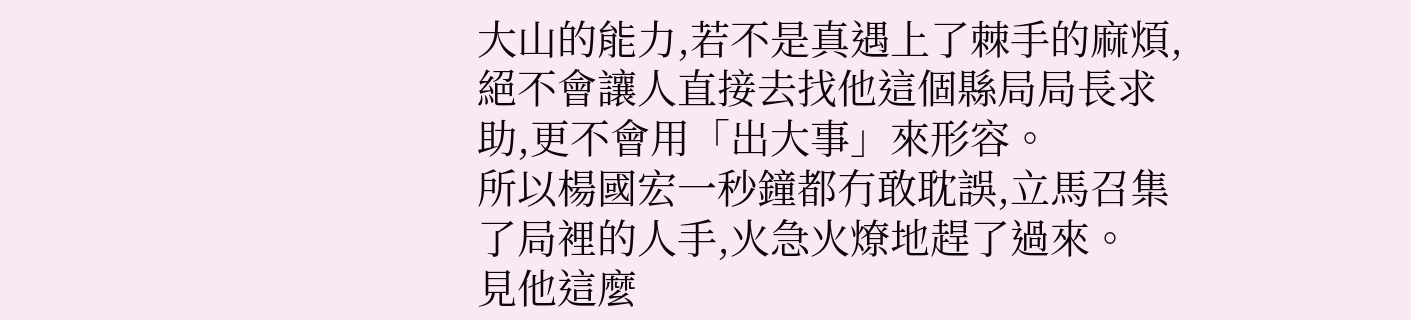大山的能力,若不是真遇上了棘手的麻煩,絕不會讓人直接去找他這個縣局局長求助,更不會用「出大事」來形容。
所以楊國宏一秒鐘都冇敢耽誤,立馬召集了局裡的人手,火急火燎地趕了過來。
見他這麼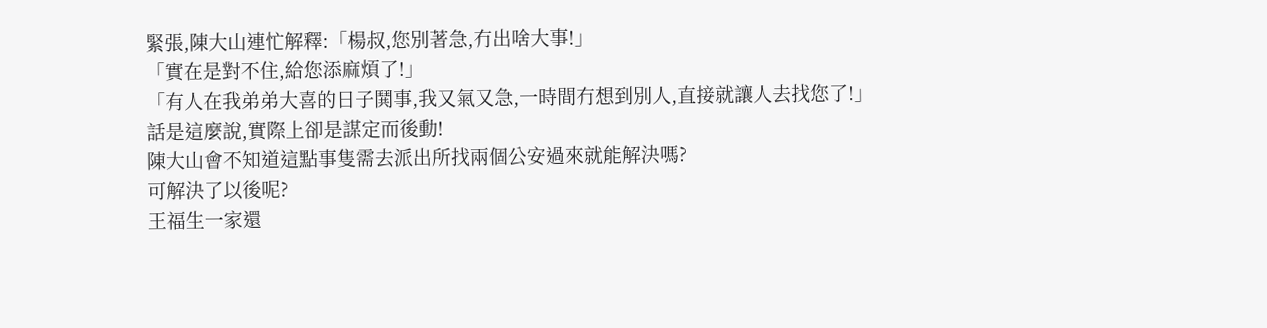緊張,陳大山連忙解釋:「楊叔,您別著急,冇出啥大事!」
「實在是對不住,給您添麻煩了!」
「有人在我弟弟大喜的日子鬨事,我又氣又急,一時間冇想到別人,直接就讓人去找您了!」
話是這麼說,實際上卻是謀定而後動!
陳大山會不知道這點事隻需去派出所找兩個公安過來就能解決嗎?
可解決了以後呢?
王福生一家還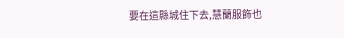要在這縣城住下去,慧蘭服飾也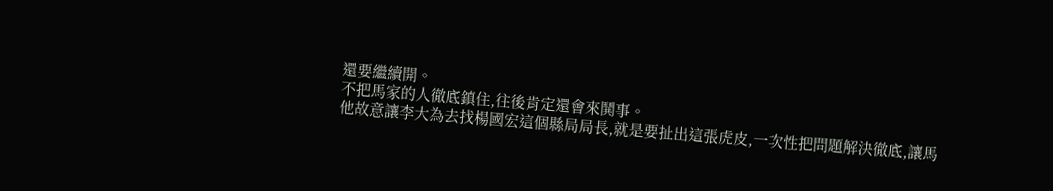還要繼續開。
不把馬家的人徹底鎮住,往後肯定還會來鬨事。
他故意讓李大為去找楊國宏這個縣局局長,就是要扯出這張虎皮,一次性把問題解決徹底,讓馬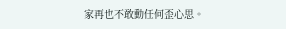家再也不敢動任何歪心思。